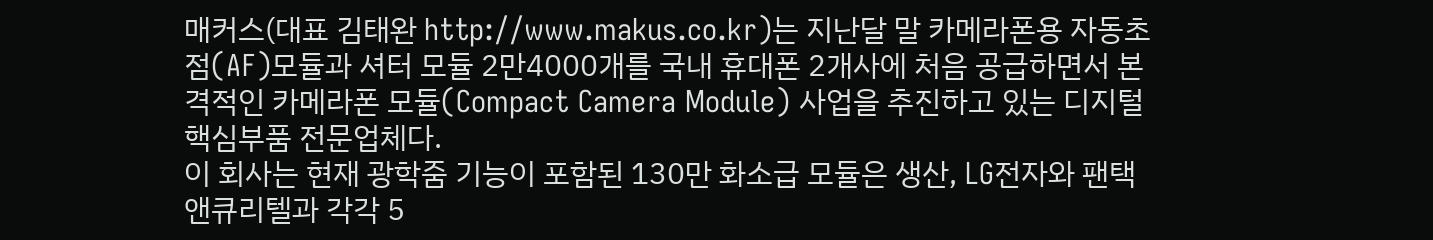매커스(대표 김태완 http://www.makus.co.kr)는 지난달 말 카메라폰용 자동초점(AF)모듈과 셔터 모듈 2만4000개를 국내 휴대폰 2개사에 처음 공급하면서 본격적인 카메라폰 모듈(Compact Camera Module) 사업을 추진하고 있는 디지털 핵심부품 전문업체다.
이 회사는 현재 광학줌 기능이 포함된 130만 화소급 모듈은 생산, LG전자와 팬택앤큐리텔과 각각 5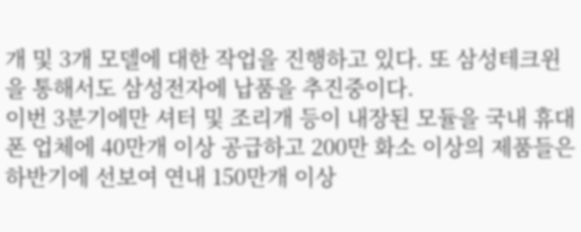개 및 3개 모델에 대한 작업을 진행하고 있다. 또 삼성테크윈을 통해서도 삼성전자에 납품을 추진중이다.
이번 3분기에만 셔터 및 조리개 등이 내장된 모듈을 국내 휴대폰 업체에 40만개 이상 공급하고 200만 화소 이상의 제품들은 하반기에 선보여 연내 150만개 이상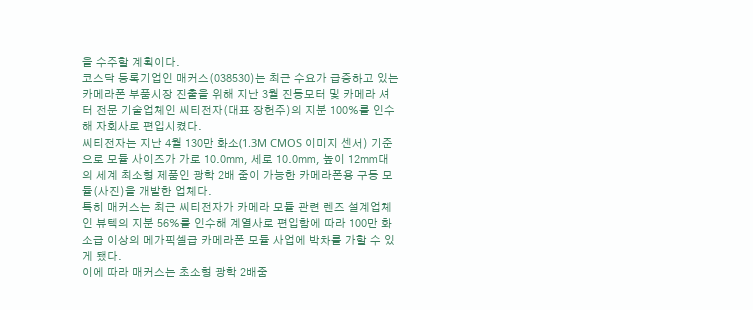을 수주할 계획이다.
코스닥 등록기업인 매커스(038530)는 최근 수요가 급증하고 있는 카메라폰 부품시장 진출을 위해 지난 3월 진동모터 및 카메라 셔터 전문 기술업체인 씨티전자(대표 장헌주)의 지분 100%를 인수해 자회사로 편입시켰다.
씨티전자는 지난 4월 130만 화소(1.3M CMOS 이미지 센서) 기준으로 모듈 사이즈가 가로 10.0㎜, 세로 10.0㎜, 높이 12㎜대의 세계 최소형 제품인 광학 2배 줌이 가능한 카메라폰용 구동 모듈(사진)을 개발한 업체다.
특히 매커스는 최근 씨티전자가 카메라 모듈 관련 렌즈 설계업체인 뷰텍의 지분 56%를 인수해 계열사로 편입함에 따라 100만 화소급 이상의 메가픽셀급 카메라폰 모듈 사업에 박차를 가할 수 있게 됐다.
이에 따라 매커스는 초소형 광학 2배줌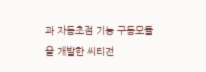과 자동초점 기능 구동모듈을 개발한 씨티전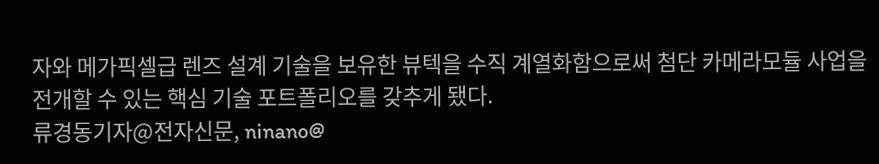자와 메가픽셀급 렌즈 설계 기술을 보유한 뷰텍을 수직 계열화함으로써 첨단 카메라모듈 사업을 전개할 수 있는 핵심 기술 포트폴리오를 갖추게 됐다.
류경동기자@전자신문, ninano@